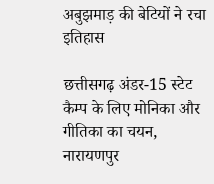अबुझमाड़ की बेटियों ने रचा इतिहास

छत्तीसगढ़ अंडर-15 स्टेट कैम्प के लिए मोनिका और गीतिका का चयन, नारायणपुर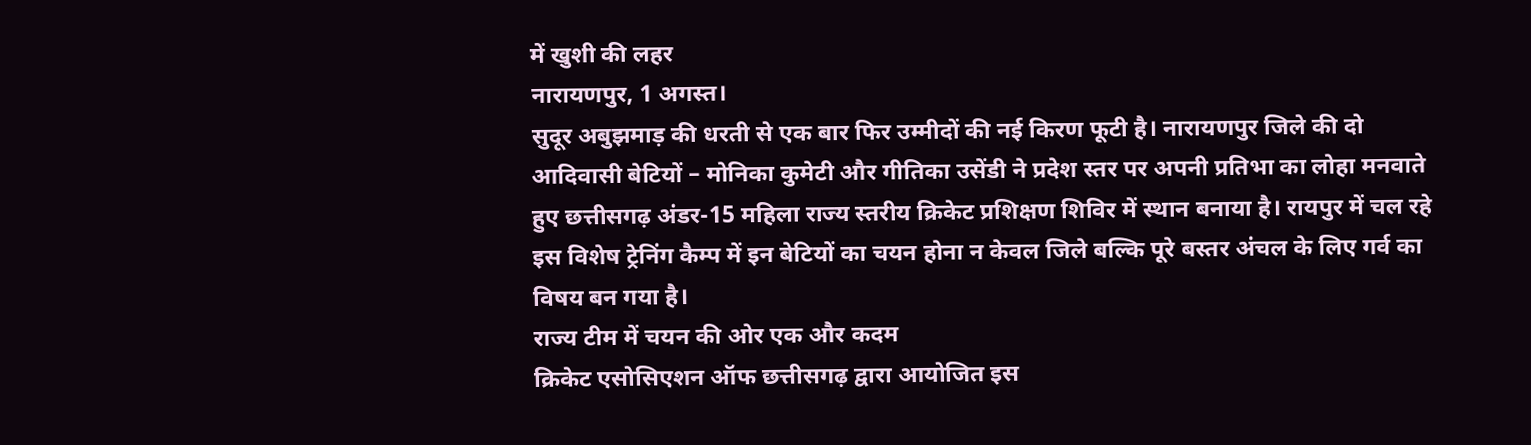में खुशी की लहर
नारायणपुर, 1 अगस्त।
सुदूर अबुझमाड़ की धरती से एक बार फिर उम्मीदों की नई किरण फूटी है। नारायणपुर जिले की दो आदिवासी बेटियों – मोनिका कुमेटी और गीतिका उसेंडी ने प्रदेश स्तर पर अपनी प्रतिभा का लोहा मनवाते हुए छत्तीसगढ़ अंडर-15 महिला राज्य स्तरीय क्रिकेट प्रशिक्षण शिविर में स्थान बनाया है। रायपुर में चल रहे इस विशेष ट्रेनिंग कैम्प में इन बेटियों का चयन होना न केवल जिले बल्कि पूरे बस्तर अंचल के लिए गर्व का विषय बन गया है।
राज्य टीम में चयन की ओर एक और कदम
क्रिकेट एसोसिएशन ऑफ छत्तीसगढ़ द्वारा आयोजित इस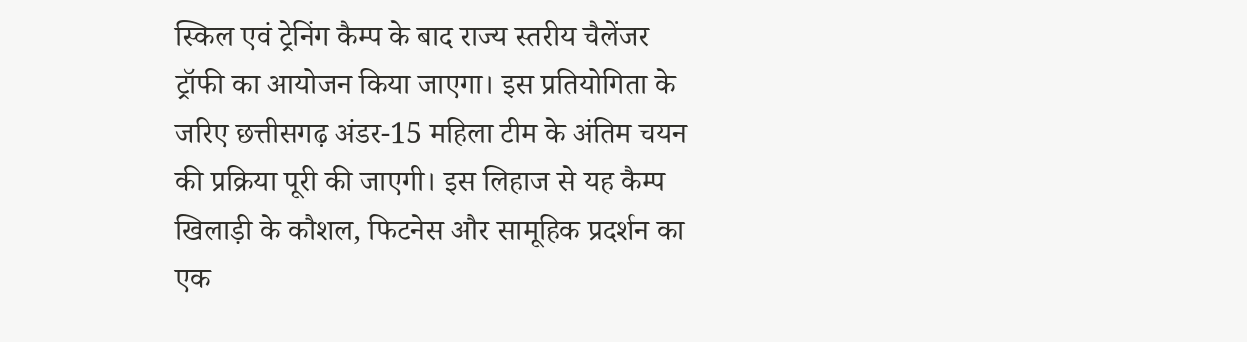स्किल एवं ट्रेनिंग कैम्प के बाद राज्य स्तरीय चैलेंजर ट्रॉफी का आयोजन किया जाएगा। इस प्रतियोगिता के जरिए छत्तीसगढ़ अंडर-15 महिला टीम के अंतिम चयन की प्रक्रिया पूरी की जाएगी। इस लिहाज से यह कैम्प खिलाड़ी के कौशल, फिटनेस और सामूहिक प्रदर्शन का एक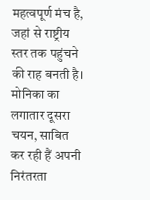महत्वपूर्ण मंच है, जहां से राष्ट्रीय स्तर तक पहुंचने की राह बनती है।
मोनिका का लगातार दूसरा चयन, साबित कर रही हैं अपनी निरंतरता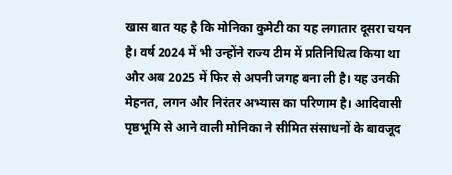खास बात यह है कि मोनिका कुमेटी का यह लगातार दूसरा चयन है। वर्ष 2024 में भी उन्होंने राज्य टीम में प्रतिनिधित्व किया था और अब 2025 में फिर से अपनी जगह बना ली है। यह उनकी मेहनत, लगन और निरंतर अभ्यास का परिणाम है। आदिवासी पृष्ठभूमि से आने वाली मोनिका ने सीमित संसाधनों के बावजूद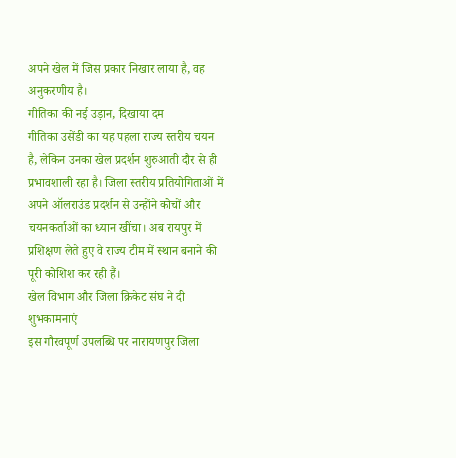अपने खेल में जिस प्रकार निखार लाया है, वह अनुकरणीय है।
गीतिका की नई उड़ान, दिखाया दम
गीतिका उसेंडी का यह पहला राज्य स्तरीय चयन है, लेकिन उनका खेल प्रदर्शन शुरुआती दौर से ही प्रभावशाली रहा है। जिला स्तरीय प्रतियोगिताओं में अपने ऑलराउंड प्रदर्शन से उन्होंने कोचों और चयनकर्ताओं का ध्यान खींचा। अब रायपुर में प्रशिक्षण लेते हुए वे राज्य टीम में स्थान बनाने की पूरी कोशिश कर रही हैं।
खेल विभाग और जिला क्रिकेट संघ ने दी शुभकामनाएं
इस गौरवपूर्ण उपलब्धि पर नारायणपुर जिला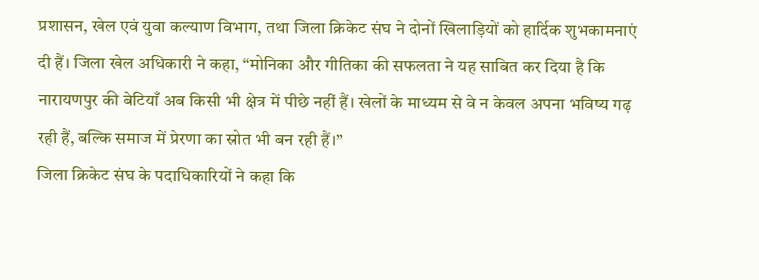प्रशासन, खेल एवं युवा कल्याण विभाग, तथा जिला क्रिकेट संघ ने दोनों खिलाड़ियों को हार्दिक शुभकामनाएं दी हैं। जिला खेल अधिकारी ने कहा, “मोनिका और गीतिका की सफलता ने यह साबित कर दिया है कि नारायणपुर की बेटियाँ अब किसी भी क्षेत्र में पीछे नहीं हैं। खेलों के माध्यम से वे न केवल अपना भविष्य गढ़ रही हैं, बल्कि समाज में प्रेरणा का स्रोत भी बन रही हैं।”
जिला क्रिकेट संघ के पदाधिकारियों ने कहा कि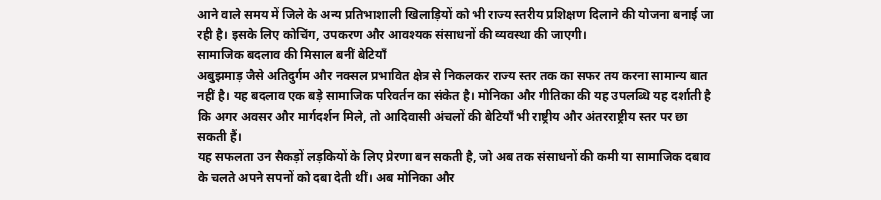आने वाले समय में जिले के अन्य प्रतिभाशाली खिलाड़ियों को भी राज्य स्तरीय प्रशिक्षण दिलाने की योजना बनाई जा रही है। इसके लिए कोचिंग, उपकरण और आवश्यक संसाधनों की व्यवस्था की जाएगी।
सामाजिक बदलाव की मिसाल बनीं बेटियाँ
अबुझमाड़ जैसे अतिदुर्गम और नक्सल प्रभावित क्षेत्र से निकलकर राज्य स्तर तक का सफर तय करना सामान्य बात नहीं है। यह बदलाव एक बड़े सामाजिक परिवर्तन का संकेत है। मोनिका और गीतिका की यह उपलब्धि यह दर्शाती है कि अगर अवसर और मार्गदर्शन मिले, तो आदिवासी अंचलों की बेटियाँ भी राष्ट्रीय और अंतरराष्ट्रीय स्तर पर छा सकती हैं।
यह सफलता उन सैकड़ों लड़कियों के लिए प्रेरणा बन सकती है, जो अब तक संसाधनों की कमी या सामाजिक दबाव के चलते अपने सपनों को दबा देती थीं। अब मोनिका और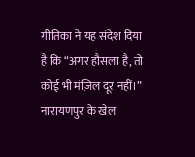गीतिका ने यह संदेश दिया है कि “अगर हौसला है, तो कोई भी मंज़िल दूर नहीं।”
नारायणपुर के खेल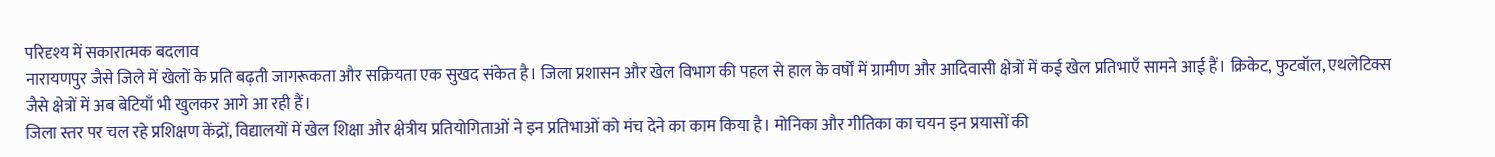परिदृश्य में सकारात्मक बदलाव
नारायणपुर जैसे जिले में खेलों के प्रति बढ़ती जागरूकता और सक्रियता एक सुखद संकेत है। जिला प्रशासन और खेल विभाग की पहल से हाल के वर्षों में ग्रामीण और आदिवासी क्षेत्रों में कई खेल प्रतिभाएँ सामने आई हैं। क्रिकेट, फुटबॉल, एथलेटिक्स जैसे क्षेत्रों में अब बेटियाँ भी खुलकर आगे आ रही हैं।
जिला स्तर पर चल रहे प्रशिक्षण केंद्रों, विद्यालयों में खेल शिक्षा और क्षेत्रीय प्रतियोगिताओं ने इन प्रतिभाओं को मंच देने का काम किया है। मोनिका और गीतिका का चयन इन प्रयासों की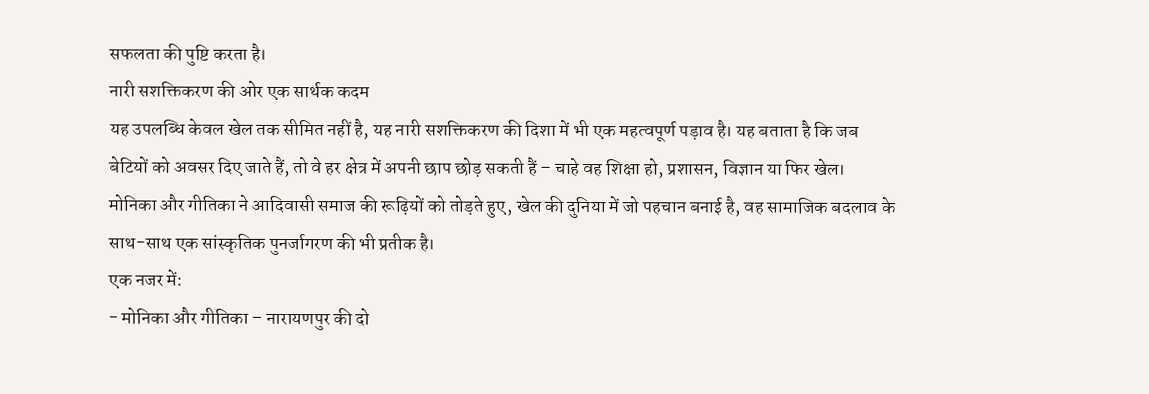सफलता की पुष्टि करता है।
नारी सशक्तिकरण की ओर एक सार्थक कदम
यह उपलब्धि केवल खेल तक सीमित नहीं है, यह नारी सशक्तिकरण की दिशा में भी एक महत्वपूर्ण पड़ाव है। यह बताता है कि जब बेटियों को अवसर दिए जाते हैं, तो वे हर क्षेत्र में अपनी छाप छोड़ सकती हैं – चाहे वह शिक्षा हो, प्रशासन, विज्ञान या फिर खेल।
मोनिका और गीतिका ने आदिवासी समाज की रूढ़ियों को तोड़ते हुए, खेल की दुनिया में जो पहचान बनाई है, वह सामाजिक बदलाव के साथ-साथ एक सांस्कृतिक पुनर्जागरण की भी प्रतीक है।
एक नजर में:
- मोनिका और गीतिका – नारायणपुर की दो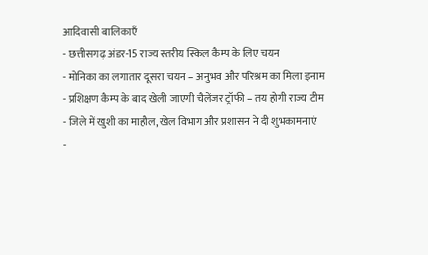आदिवासी बालिकाएँ
- छत्तीसगढ़ अंडर-15 राज्य स्तरीय स्किल कैम्प के लिए चयन
- मोनिका का लगातार दूसरा चयन – अनुभव और परिश्रम का मिला इनाम
- प्रशिक्षण कैम्प के बाद खेली जाएगी चैलेंजर ट्रॉफी – तय होगी राज्य टीम
- जिले में खुशी का माहौल, खेल विभाग और प्रशासन ने दी शुभकामनाएं
-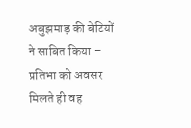अबुझमाड़ की बेटियों ने साबित किया – प्रतिभा को अवसर मिलते ही वह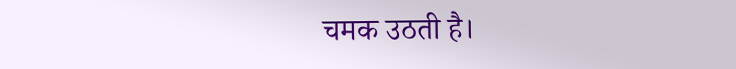चमक उठती है।